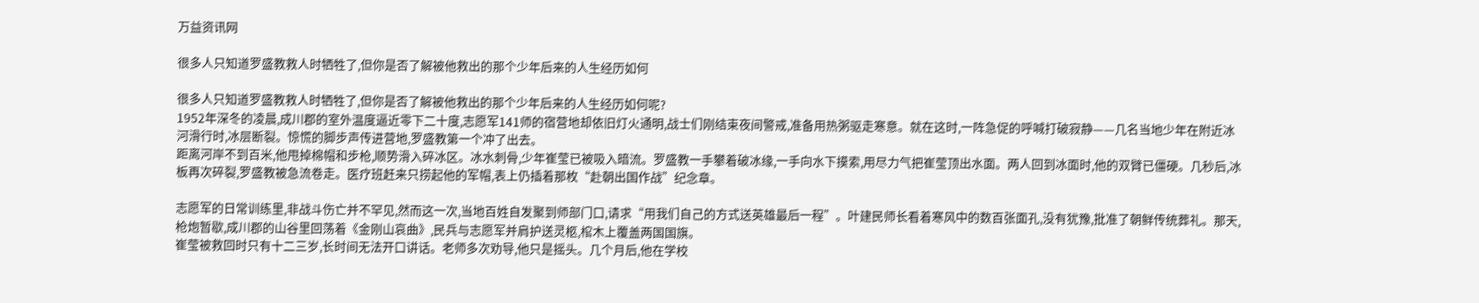万益资讯网

很多人只知道罗盛教救人时牺牲了,但你是否了解被他救出的那个少年后来的人生经历如何

很多人只知道罗盛教救人时牺牲了,但你是否了解被他救出的那个少年后来的人生经历如何呢?
1952年深冬的凌晨,成川郡的室外温度逼近零下二十度,志愿军141师的宿营地却依旧灯火通明,战士们刚结束夜间警戒,准备用热粥驱走寒意。就在这时,一阵急促的呼喊打破寂静——几名当地少年在附近冰河滑行时,冰层断裂。惊慌的脚步声传进营地,罗盛教第一个冲了出去。
距离河岸不到百米,他甩掉棉帽和步枪,顺势滑入碎冰区。冰水刺骨,少年崔莹已被吸入暗流。罗盛教一手攀着破冰缘,一手向水下摸索,用尽力气把崔莹顶出水面。两人回到冰面时,他的双臂已僵硬。几秒后,冰板再次碎裂,罗盛教被急流卷走。医疗班赶来只捞起他的军帽,表上仍插着那枚“赴朝出国作战”纪念章。

志愿军的日常训练里,非战斗伤亡并不罕见,然而这一次,当地百姓自发聚到师部门口,请求“用我们自己的方式送英雄最后一程”。叶建民师长看着寒风中的数百张面孔,没有犹豫,批准了朝鲜传统葬礼。那天,枪炮暂歇,成川郡的山谷里回荡着《金刚山哀曲》,民兵与志愿军并肩护送灵柩,棺木上覆盖两国国旗。
崔莹被救回时只有十二三岁,长时间无法开口讲话。老师多次劝导,他只是摇头。几个月后,他在学校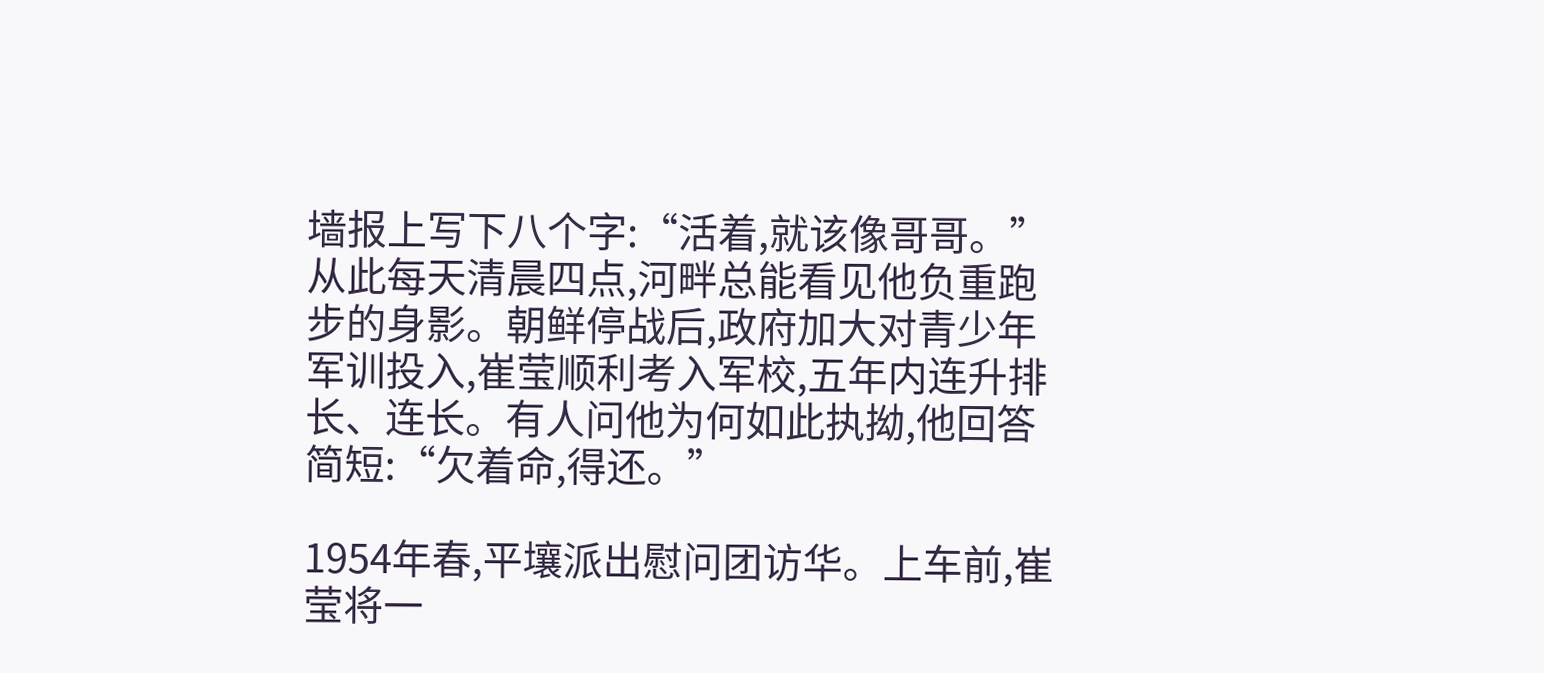墙报上写下八个字:“活着,就该像哥哥。”从此每天清晨四点,河畔总能看见他负重跑步的身影。朝鲜停战后,政府加大对青少年军训投入,崔莹顺利考入军校,五年内连升排长、连长。有人问他为何如此执拗,他回答简短:“欠着命,得还。”

1954年春,平壤派出慰问团访华。上车前,崔莹将一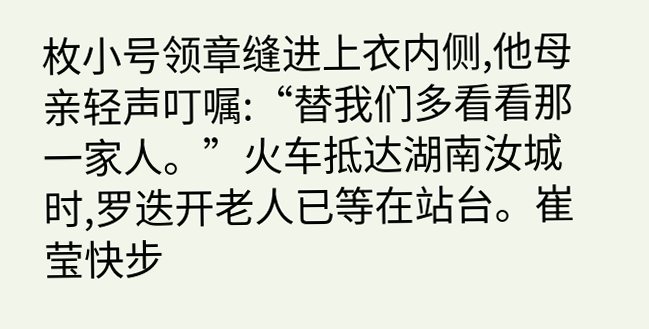枚小号领章缝进上衣内侧,他母亲轻声叮嘱:“替我们多看看那一家人。”火车抵达湖南汝城时,罗迭开老人已等在站台。崔莹快步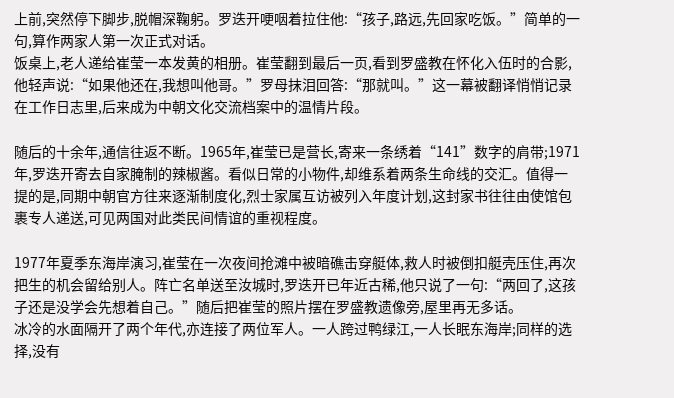上前,突然停下脚步,脱帽深鞠躬。罗迭开哽咽着拉住他:“孩子,路远,先回家吃饭。”简单的一句,算作两家人第一次正式对话。
饭桌上,老人递给崔莹一本发黄的相册。崔莹翻到最后一页,看到罗盛教在怀化入伍时的合影,他轻声说:“如果他还在,我想叫他哥。”罗母抹泪回答:“那就叫。”这一幕被翻译悄悄记录在工作日志里,后来成为中朝文化交流档案中的温情片段。

随后的十余年,通信往返不断。1965年,崔莹已是营长,寄来一条绣着“141”数字的肩带;1971年,罗迭开寄去自家腌制的辣椒酱。看似日常的小物件,却维系着两条生命线的交汇。值得一提的是,同期中朝官方往来逐渐制度化,烈士家属互访被列入年度计划,这封家书往往由使馆包裹专人递送,可见两国对此类民间情谊的重视程度。

1977年夏季东海岸演习,崔莹在一次夜间抢滩中被暗礁击穿艇体,救人时被倒扣艇壳压住,再次把生的机会留给别人。阵亡名单送至汝城时,罗迭开已年近古稀,他只说了一句:“两回了,这孩子还是没学会先想着自己。”随后把崔莹的照片摆在罗盛教遗像旁,屋里再无多话。
冰冷的水面隔开了两个年代,亦连接了两位军人。一人跨过鸭绿江,一人长眠东海岸;同样的选择,没有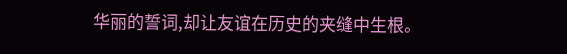华丽的誓词,却让友谊在历史的夹缝中生根。